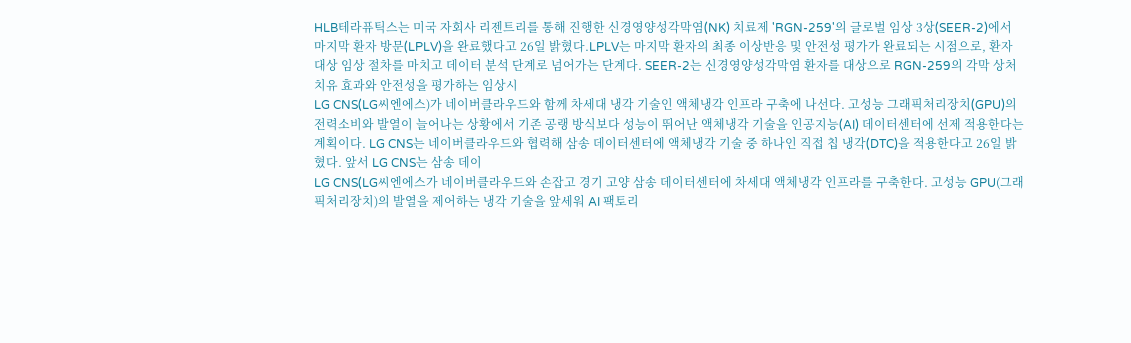HLB테라퓨틱스는 미국 자회사 리젠트리를 통해 진행한 신경영양성각막염(NK) 치료제 'RGN-259'의 글로벌 임상 3상(SEER-2)에서 마지막 환자 방문(LPLV)을 완료했다고 26일 밝혔다.LPLV는 마지막 환자의 최종 이상반응 및 안전성 평가가 완료되는 시점으로, 환자 대상 임상 절차를 마치고 데이터 분석 단계로 넘어가는 단계다. SEER-2는 신경영양성각막염 환자를 대상으로 RGN-259의 각막 상처 치유 효과와 안전성을 평가하는 임상시
LG CNS(LG씨엔에스)가 네이버클라우드와 함께 차세대 냉각 기술인 액체냉각 인프라 구축에 나선다. 고성능 그래픽처리장치(GPU)의 전력소비와 발열이 늘어나는 상황에서 기존 공랭 방식보다 성능이 뛰어난 액체냉각 기술을 인공지능(AI) 데이터센터에 선제 적용한다는 계획이다. LG CNS는 네이버클라우드와 협력해 삼송 데이터센터에 액체냉각 기술 중 하나인 직접 칩 냉각(DTC)을 적용한다고 26일 밝혔다. 앞서 LG CNS는 삼송 데이
LG CNS(LG씨엔에스가 네이버클라우드와 손잡고 경기 고양 삼송 데이터센터에 차세대 액체냉각 인프라를 구축한다. 고성능 GPU(그래픽처리장치)의 발열을 제어하는 냉각 기술을 앞세워 AI 팩토리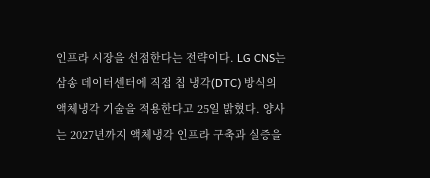인프라 시장을 선점한다는 전략이다. LG CNS는 삼송 데이터센터에 직접 칩 냉각(DTC) 방식의 액체냉각 기술을 적용한다고 25일 밝혔다. 양사는 2027년까지 액체냉각 인프라 구축과 실증을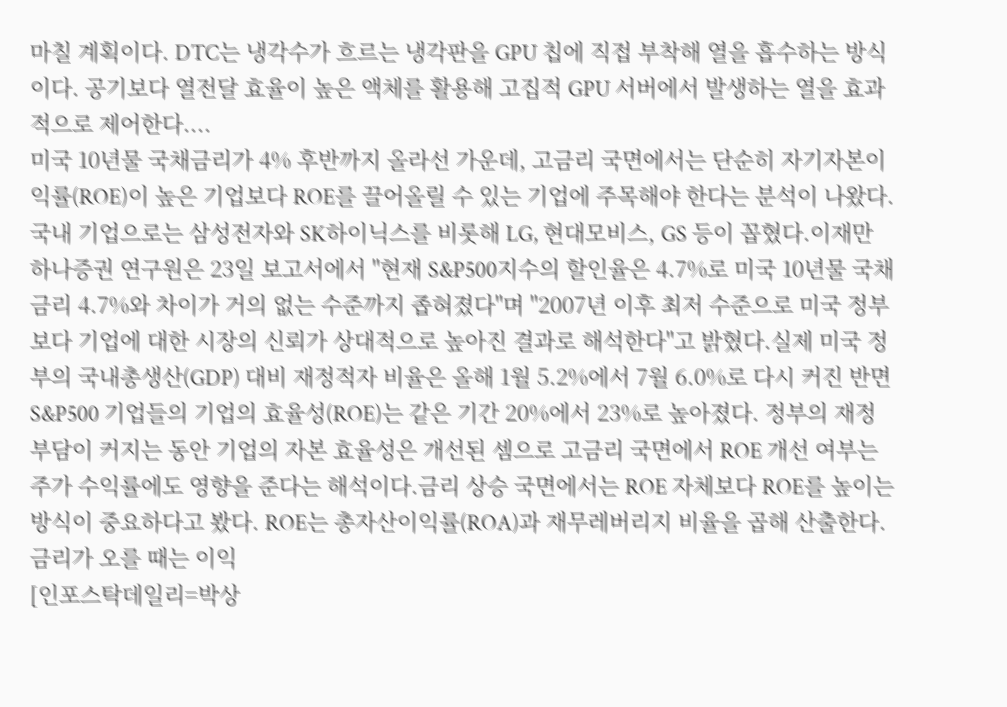마칠 계획이다. DTC는 냉각수가 흐르는 냉각판을 GPU 칩에 직접 부착해 열을 흡수하는 방식이다. 공기보다 열전달 효율이 높은 액체를 활용해 고집적 GPU 서버에서 발생하는 열을 효과적으로 제어한다....
미국 10년물 국채금리가 4% 후반까지 올라선 가운데, 고금리 국면에서는 단순히 자기자본이익률(ROE)이 높은 기업보다 ROE를 끌어올릴 수 있는 기업에 주목해야 한다는 분석이 나왔다. 국내 기업으로는 삼성전자와 SK하이닉스를 비롯해 LG, 현대모비스, GS 등이 꼽혔다.이재만 하나증권 연구원은 23일 보고서에서 "현재 S&P500지수의 할인율은 4.7%로 미국 10년물 국채금리 4.7%와 차이가 거의 없는 수준까지 좁혀졌다"며 "2007년 이후 최저 수준으로 미국 정부보다 기업에 대한 시장의 신뢰가 상대적으로 높아진 결과로 해석한다"고 밝혔다.실제 미국 정부의 국내총생산(GDP) 대비 재정적자 비율은 올해 1월 5.2%에서 7월 6.0%로 다시 커진 반면 S&P500 기업들의 기업의 효율성(ROE)는 같은 기간 20%에서 23%로 높아졌다. 정부의 재정 부담이 커지는 동안 기업의 자본 효율성은 개선된 셈으로 고금리 국면에서 ROE 개선 여부는 주가 수익률에도 영향을 준다는 해석이다.금리 상승 국면에서는 ROE 자체보다 ROE를 높이는 방식이 중요하다고 봤다. ROE는 총자산이익률(ROA)과 재무레버리지 비율을 곱해 산출한다. 금리가 오를 때는 이익
[인포스탁데일리=박상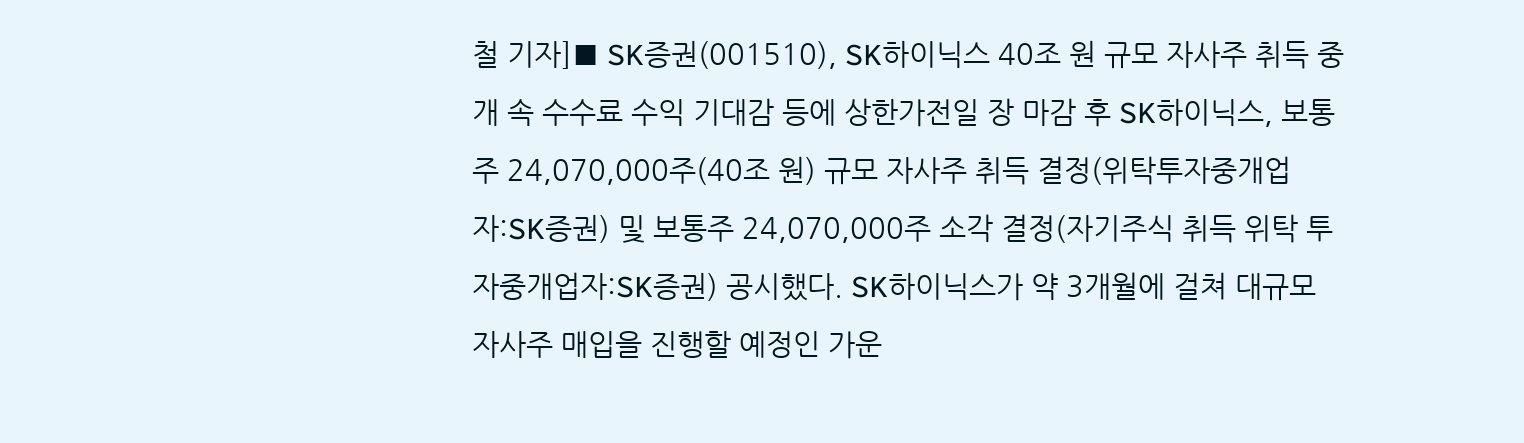철 기자]■ SK증권(001510), SK하이닉스 40조 원 규모 자사주 취득 중개 속 수수료 수익 기대감 등에 상한가전일 장 마감 후 SK하이닉스, 보통주 24,070,000주(40조 원) 규모 자사주 취득 결정(위탁투자중개업자:SK증권) 및 보통주 24,070,000주 소각 결정(자기주식 취득 위탁 투자중개업자:SK증권) 공시했다. SK하이닉스가 약 3개월에 걸쳐 대규모 자사주 매입을 진행할 예정인 가운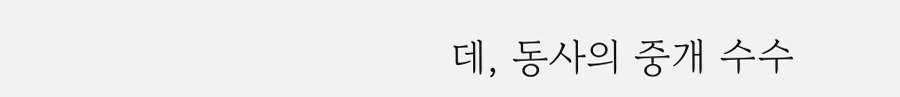데, 동사의 중개 수수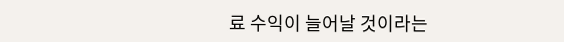료 수익이 늘어날 것이라는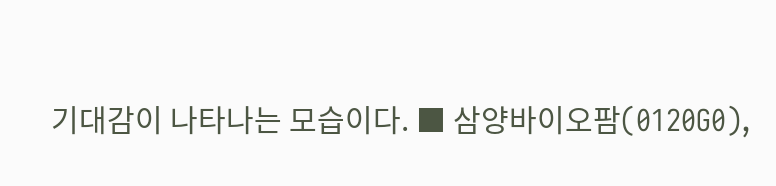기대감이 나타나는 모습이다. ■ 삼양바이오팜(0120G0),